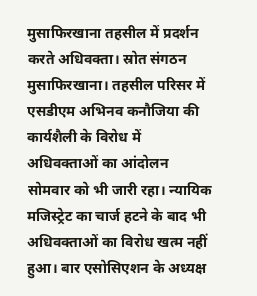मुसाफिरखाना तहसील में प्रदर्शन करते अधिवक्ता। स्रोत संगठन
मुसाफिरखाना। तहसील परिसर में एसडीएम अभिनव कनौजिया की कार्यशैली के विरोध में अधिवक्ताओं का आंदोलन सोमवार को भी जारी रहा। न्यायिक मजिस्ट्रेट का चार्ज हटने के बाद भी अधिवक्ताओं का विरोध खत्म नहीं हुआ। बार एसोसिएशन के अध्यक्ष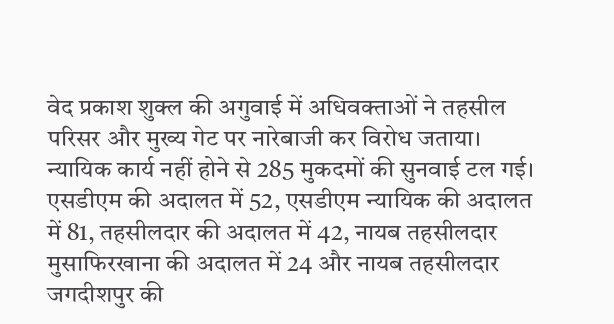वेद प्रकाश शुक्ल की अगुवाई में अधिवक्ताओं ने तहसील परिसर और मुख्य गेट पर नारेबाजी कर विरोध जताया। न्यायिक कार्य नहीं होने से 285 मुकदमों की सुनवाई टल गई।
एसडीएम की अदालत में 52, एसडीएम न्यायिक की अदालत में 81, तहसीलदार की अदालत में 42, नायब तहसीलदार मुसाफिरखाना की अदालत में 24 और नायब तहसीलदार जगदीशपुर की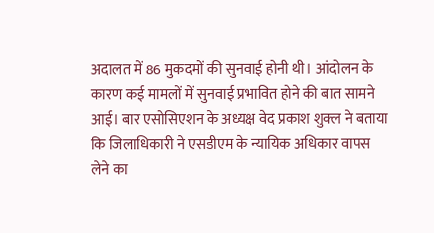अदालत में 86 मुकदमों की सुनवाई होनी थी। आंदोलन के कारण कई मामलों में सुनवाई प्रभावित होने की बात सामने आई। बार एसोसिएशन के अध्यक्ष वेद प्रकाश शुक्ल ने बताया कि जिलाधिकारी ने एसडीएम के न्यायिक अधिकार वापस लेने का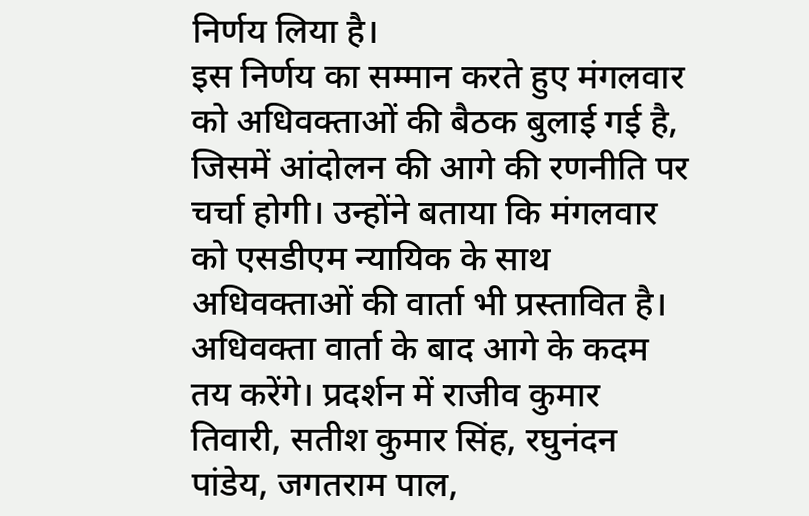निर्णय लिया है।
इस निर्णय का सम्मान करते हुए मंगलवार को अधिवक्ताओं की बैठक बुलाई गई है, जिसमें आंदोलन की आगे की रणनीति पर चर्चा होगी। उन्होंने बताया कि मंगलवार को एसडीएम न्यायिक के साथ अधिवक्ताओं की वार्ता भी प्रस्तावित है। अधिवक्ता वार्ता के बाद आगे के कदम तय करेंगे। प्रदर्शन में राजीव कुमार तिवारी, सतीश कुमार सिंह, रघुनंदन पांडेय, जगतराम पाल,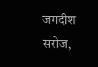जगदीश सरोज,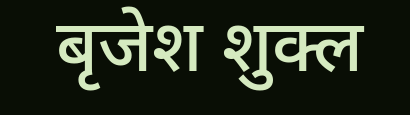बृजेश शुक्ल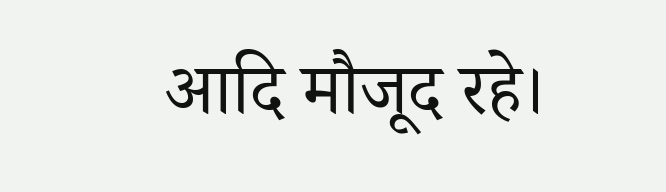आदि मौजूद रहे।